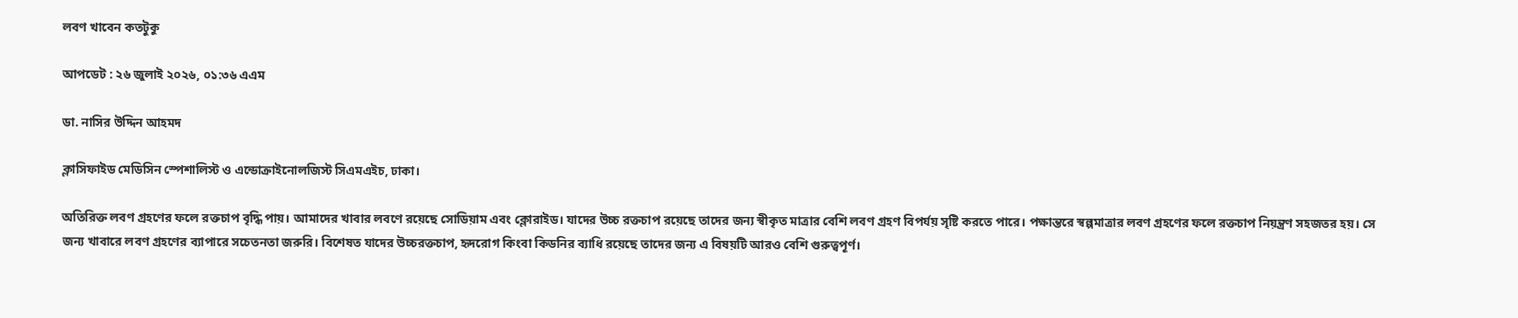লবণ খাবেন কতটুকু

আপডেট : ২৬ জুলাই ২০২৬, ০১:৩৬ এএম

ডা. নাসির উদ্দিন আহমদ

ক্লাসিফাইড মেডিসিন স্পেশালিস্ট ও এন্ডোক্রাইনোলজিস্ট সিএমএইচ, ঢাকা।

অতিরিক্ত লবণ গ্রহণের ফলে রক্তচাপ বৃদ্ধি পায়। আমাদের খাবার লবণে রয়েছে সোডিয়াম এবং ক্লোরাইড। যাদের উচ্চ রক্তচাপ রয়েছে তাদের জন্য স্বীকৃত মাত্রার বেশি লবণ গ্রহণ বিপর্যয় সৃষ্টি করতে পারে। পক্ষান্তরে স্বল্পমাত্রার লবণ গ্রহণের ফলে রক্তচাপ নিয়ন্ত্রণ সহজতর হয়। সে জন্য খাবারে লবণ গ্রহণের ব্যাপারে সচেতনতা জরুরি। বিশেষত যাদের উচ্চরক্তচাপ, হৃদরোগ কিংবা কিডনির ব্যাধি রয়েছে তাদের জন্য এ বিষয়টি আরও বেশি গুরুত্বপূর্ণ।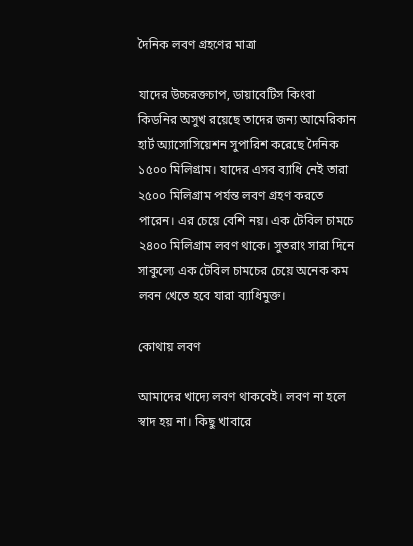দৈনিক লবণ গ্রহণের মাত্রা

যাদের উচ্চরক্তচাপ, ডায়াবেটিস কিংবা কিডনির অসুখ রয়েছে তাদের জন্য আমেরিকান হার্ট অ্যাসোসিয়েশন সুপারিশ করেছে দৈনিক ১৫০০ মিলিগ্রাম। যাদের এসব ব্যাধি নেই তারা ২৫০০ মিলিগ্রাম পর্যন্ত লবণ গ্রহণ করতে পারেন। এর চেয়ে বেশি নয়। এক টেবিল চামচে ২৪০০ মিলিগ্রাম লবণ থাকে। সুতরাং সারা দিনে সাকুল্যে এক টেবিল চামচের চেয়ে অনেক কম লবন খেতে হবে যারা ব্যাধিমুক্ত।

কোথায় লবণ

আমাদের খাদ্যে লবণ থাকবেই। লবণ না হলে স্বাদ হয় না। কিছু খাবারে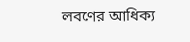লবণের আধিক্য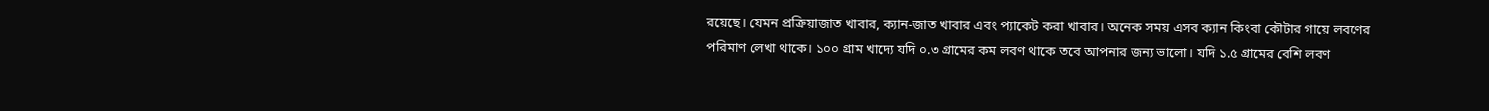রয়েছে। যেমন প্রক্রিয়াজাত খাবার, ক্যান-জাত খাবার এবং প্যাকেট করা খাবার। অনেক সময় এসব ক্যান কিংবা কৌটার গায়ে লবণের পরিমাণ লেখা থাকে। ১০০ গ্রাম খাদ্যে যদি ০.৩ গ্রামের কম লবণ থাকে তবে আপনার জন্য ভালো। যদি ১.৫ গ্রামের বেশি লবণ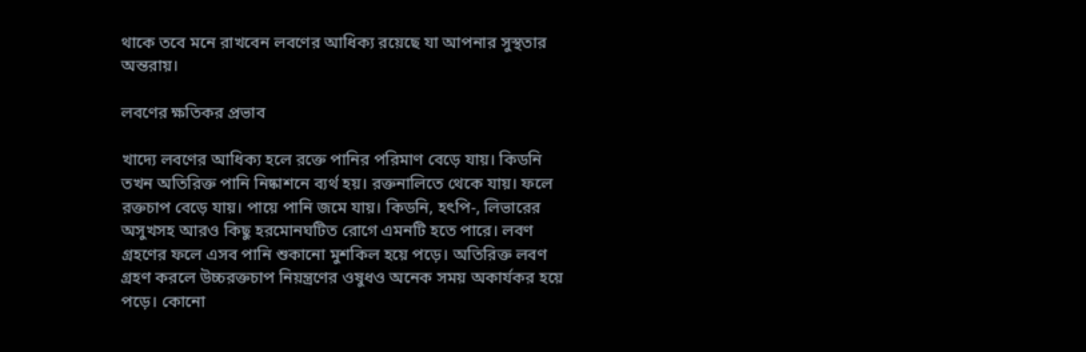থাকে তবে মনে রাখবেন লবণের আধিক্য রয়েছে যা আপনার সুস্থতার অন্তরায়।

লবণের ক্ষতিকর প্রভাব

খাদ্যে লবণের আধিক্য হলে রক্তে পানির পরিমাণ বেড়ে যায়। কিডনি তখন অতিরিক্ত পানি নিষ্কাশনে ব্যর্থ হয়। রক্তনালিতে থেকে যায়। ফলে রক্তচাপ বেড়ে যায়। পায়ে পানি জমে যায়। কিডনি, হৎপি-, লিভারের অসুখসহ আরও কিছু হরমোনঘটিত রোগে এমনটি হতে পারে। লবণ গ্রহণের ফলে এসব পানি শুকানো মুশকিল হয়ে পড়ে। অতিরিক্ত লবণ গ্রহণ করলে উচ্চরক্তচাপ নিয়ন্ত্রণের ওষুধও অনেক সময় অকার্যকর হয়ে পড়ে। কোনো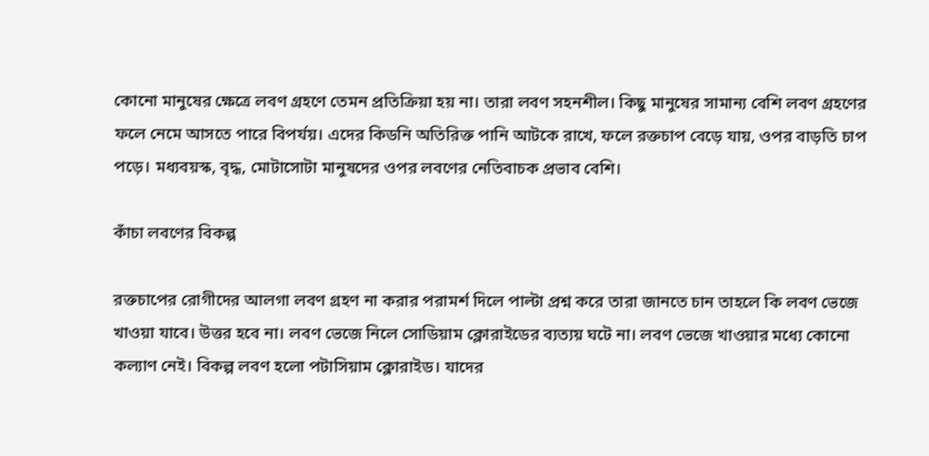কোনো মানুষের ক্ষেত্রে লবণ গ্রহণে তেমন প্রতিক্রিয়া হয় না। তারা লবণ সহনশীল। কিছু মানুষের সামান্য বেশি লবণ গ্রহণের ফলে নেমে আসতে পারে বিপর্যয়। এদের কিডনি অতিরিক্ত পানি আটকে রাখে, ফলে রক্তচাপ বেড়ে যায়, ওপর বাড়তি চাপ পড়ে। মধ্যবয়স্ক, বৃদ্ধ, মোটাসোটা মানুষদের ওপর লবণের নেতিবাচক প্রভাব বেশি।

কাঁচা লবণের বিকল্প

রক্তচাপের রোগীদের আলগা লবণ গ্রহণ না করার পরামর্শ দিলে পাল্টা প্রশ্ন করে তারা জানতে চান তাহলে কি লবণ ভেজে খাওয়া যাবে। উত্তর হবে না। লবণ ভেজে নিলে সোডিয়াম ক্লোরাইডের ব্যত্যয় ঘটে না। লবণ ভেজে খাওয়ার মধ্যে কোনো কল্যাণ নেই। বিকল্প লবণ হলো পটাসিয়াম ক্লোরাইড। যাদের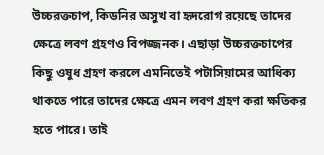উচ্চরক্তচাপ, কিডনির অসুখ বা হৃদরোগ রয়েছে তাদের ক্ষেত্রে লবণ গ্রহণও বিপজ্জনক। এছাড়া উচ্চরক্তচাপের কিছু ওষুধ গ্রহণ করলে এমনিতেই পটাসিয়ামের আধিক্য থাকতে পারে তাদের ক্ষেত্রে এমন লবণ গ্রহণ করা ক্ষতিকর হতে পারে। তাই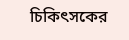চিকিৎসকের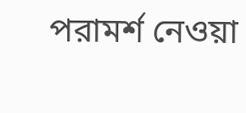পরামর্শ নেওয়া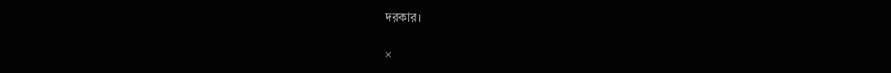দরকার।

×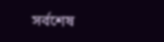সর্বশেষ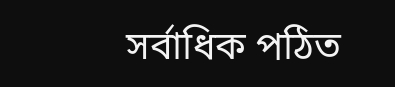সর্বাধিক পঠিত